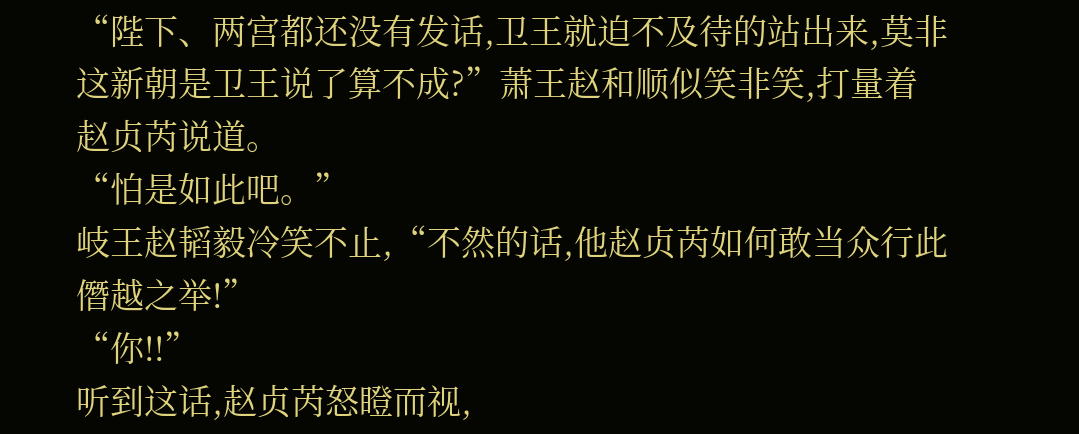“陛下、两宫都还没有发话,卫王就迫不及待的站出来,莫非这新朝是卫王说了算不成?”萧王赵和顺似笑非笑,打量着赵贞芮说道。
“怕是如此吧。”
岐王赵韬毅冷笑不止,“不然的话,他赵贞芮如何敢当众行此僭越之举!”
“你!!”
听到这话,赵贞芮怒瞪而视,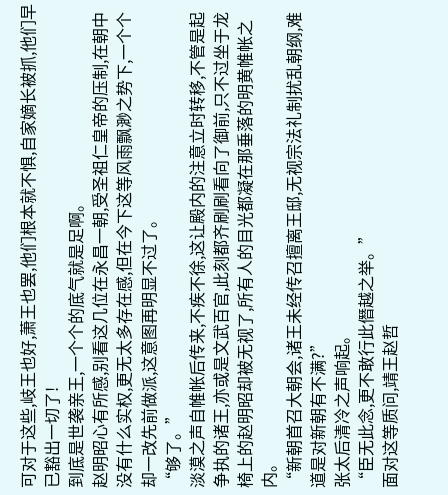可对于这些,岐王也好,萧王也罢,他们根本就不惧,自家嫡长被抓,他们早已豁出一切了!
到底是世袭亲王,一个个的底气就是足啊。
赵明昭心有所感,别看这几位在永昌一朝,受圣祖仁皇帝的压制,在朝中没有什么实权,更无太多存在感,但在今下这等风雨飘渺之势下,一个个却一改先前做派,这意图再明显不过了。
“够了。”
淡漠之声自帷帐后传来,不疾不徐,这让殿内的注意立时转移,不管是起争执的诸王,亦或是文武百官,此刻都齐刷刷看向了御前,只不过坐于龙椅上的赵明昭却被无视了,所有人的目光都凝在那垂落的明黄帷帐之内。
“新朝首召大朝会,诸王未经传召擅离王邸,无视宗法礼制扰乱朝纲,难道是对新朝有不满?”
张太后清冷之声响起。
“臣无此念,更不敢行此僭越之举。”
面对这等质问,靖王赵哲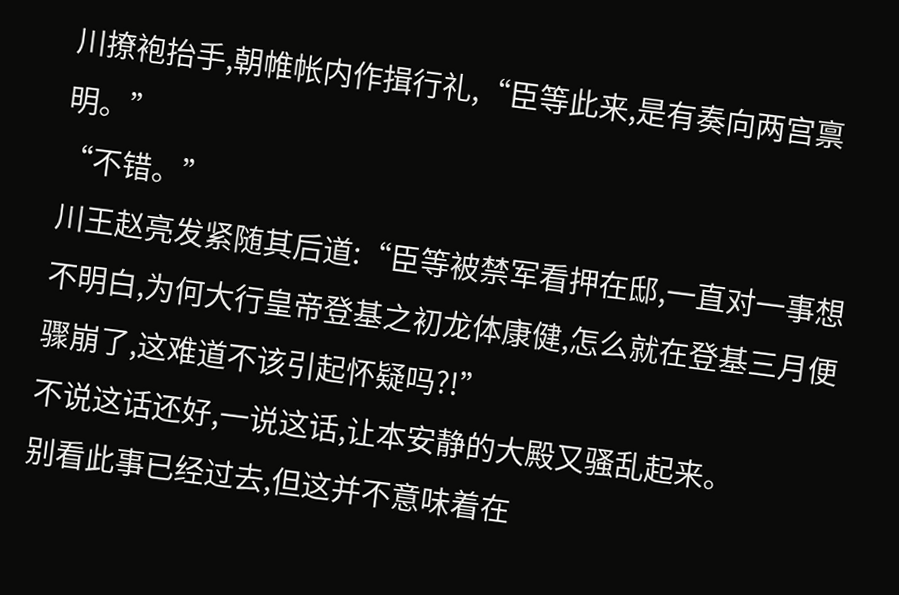川撩袍抬手,朝帷帐内作揖行礼,“臣等此来,是有奏向两宫禀明。”
“不错。”
川王赵亮发紧随其后道:“臣等被禁军看押在邸,一直对一事想不明白,为何大行皇帝登基之初龙体康健,怎么就在登基三月便骤崩了,这难道不该引起怀疑吗?!”
不说这话还好,一说这话,让本安静的大殿又骚乱起来。
别看此事已经过去,但这并不意味着在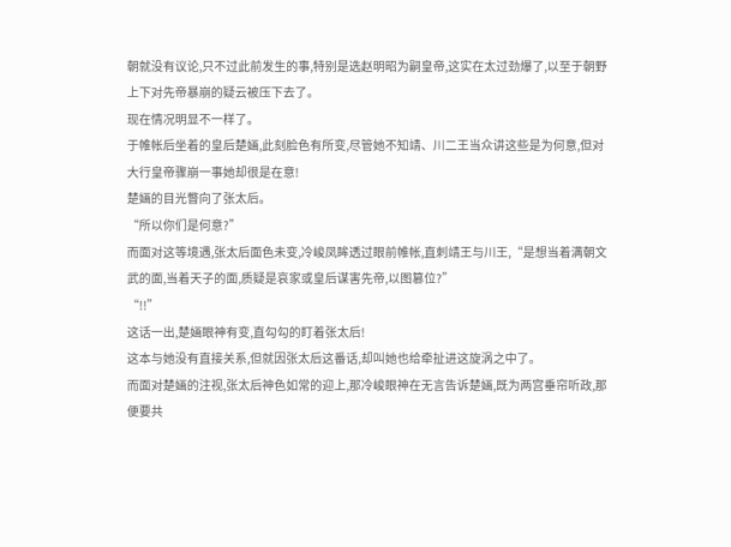朝就没有议论,只不过此前发生的事,特别是选赵明昭为嗣皇帝,这实在太过劲爆了,以至于朝野上下对先帝暴崩的疑云被压下去了。
现在情况明显不一样了。
于帷帐后坐着的皇后楚婳,此刻脸色有所变,尽管她不知靖、川二王当众讲这些是为何意,但对大行皇帝骤崩一事她却很是在意!
楚婳的目光瞥向了张太后。
“所以你们是何意?”
而面对这等境遇,张太后面色未变,冷峻凤眸透过眼前帷帐,直刺靖王与川王,“是想当着满朝文武的面,当着天子的面,质疑是哀家或皇后谋害先帝,以图篡位?”
“!!”
这话一出,楚婳眼神有变,直勾勾的盯着张太后!
这本与她没有直接关系,但就因张太后这番话,却叫她也给牵扯进这旋涡之中了。
而面对楚婳的注视,张太后神色如常的迎上,那冷峻眼神在无言告诉楚婳,既为两宫垂帘听政,那便要共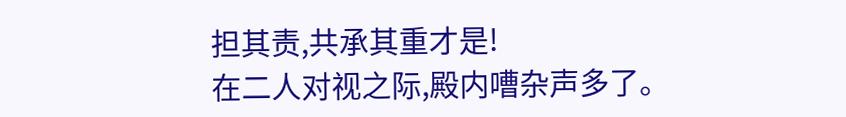担其责,共承其重才是!
在二人对视之际,殿内嘈杂声多了。